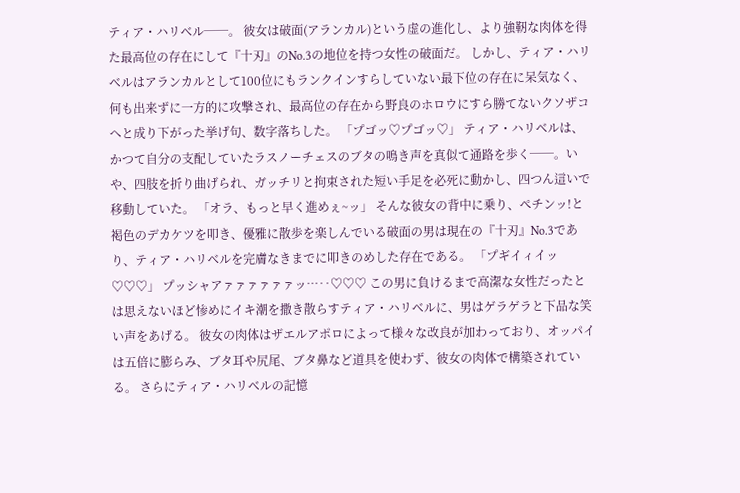ティア・ハリベル──。 彼女は破面(アランカル)という虚の進化し、より強靭な肉体を得た最高位の存在にして『十刃』のNo.3の地位を持つ女性の破面だ。 しかし、ティア・ハリベルはアランカルとして100位にもランクインすらしていない最下位の存在に呆気なく、何も出来ずに一方的に攻撃され、最高位の存在から野良のホロウにすら勝てないクソザコへと成り下がった挙げ句、数字落ちした。 「プゴッ♡プゴッ♡」 ティア・ハリベルは、かつて自分の支配していたラスノーチェスのブタの鳴き声を真似て通路を歩く──。いや、四肢を折り曲げられ、ガッチリと拘束された短い手足を必死に動かし、四つん這いで移動していた。 「オラ、もっと早く進めぇ~ッ」 そんな彼女の背中に乗り、ぺチンッ!と褐色のデカケツを叩き、優雅に散歩を楽しんでいる破面の男は現在の『十刃』No.3であり、ティア・ハリベルを完膚なきまでに叩きのめした存在である。 「プギイィイッ♡♡♡」 プッシャアァァァァァァッ…‥♡♡♡ この男に負けるまで高潔な女性だったとは思えないほど惨めにイキ潮を撒き散らすティア・ハリベルに、男はゲラゲラと下品な笑い声をあげる。 彼女の肉体はザエルアポロによって様々な改良が加わっており、オッパイは五倍に膨らみ、ブタ耳や尻尾、ブタ鼻など道具を使わず、彼女の肉体で構築されている。 さらにティア・ハリベルの記憶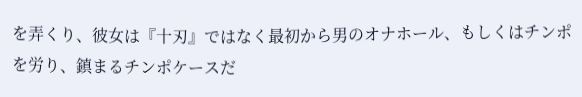を弄くり、彼女は『十刃』ではなく最初から男のオナホール、もしくはチンポを労り、鎮まるチンポケースだ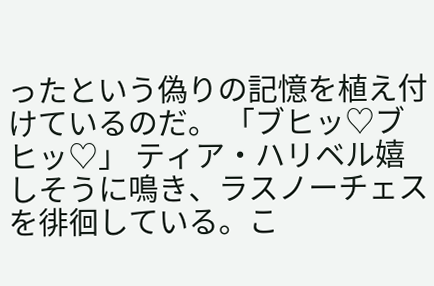ったという偽りの記憶を植え付けているのだ。 「ブヒッ♡ブヒッ♡」 ティア・ハリベル嬉しそうに鳴き、ラスノーチェスを徘徊している。こ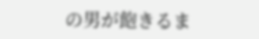の男が飽きるま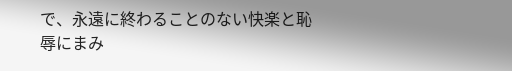で、永遠に終わることのない快楽と恥辱にまみ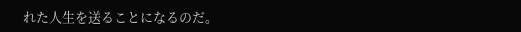れた人生を送ることになるのだ。